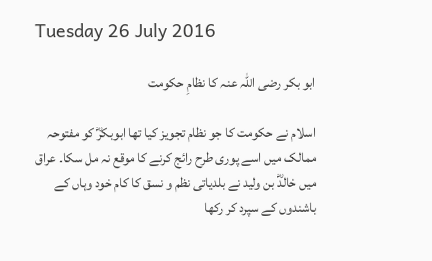Tuesday 26 July 2016

ابو بکر رضی اللہ عنہ کا نظامِ حکومت

اسلام نے حکومت کا جو نظام تجویز کیا تھا ابوبکرؓ کو مفتوحہ ممالک میں اسے پوری طرح رائج کرنے کا موقع نہ مل سکا۔ عراق میں خالدؓ بن ولید نے بلدیاتی نظم و نسق کا کام خود وہاں کے باشندوں کے سپرد کر رکھا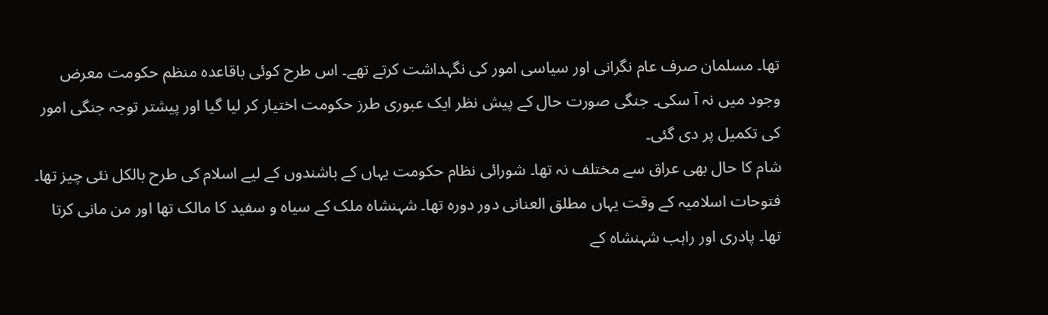تھا۔ مسلمان صرف عام نگرانی اور سیاسی امور کی نگہداشت کرتے تھے۔ اس طرح کوئی باقاعدہ منظم حکومت معرض وجود میں نہ آ سکی۔ جنگی صورت حال کے پیش نظر ایک عبوری طرز حکومت اختیار کر لیا گیا اور پیشتر توجہ جنگی امور کی تکمیل پر دی گئی۔
شام کا حال بھی عراق سے مختلف نہ تھا۔ شورائی نظام حکومت یہاں کے باشندوں کے لیے اسلام کی طرح بالکل نئی چیز تھا۔ فتوحات اسلامیہ کے وقت یہاں مطلق العنانی دور دورہ تھا۔ شہنشاہ ملک کے سیاہ و سفید کا مالک تھا اور من مانی کرتا تھا۔ پادری اور راہب شہنشاہ کے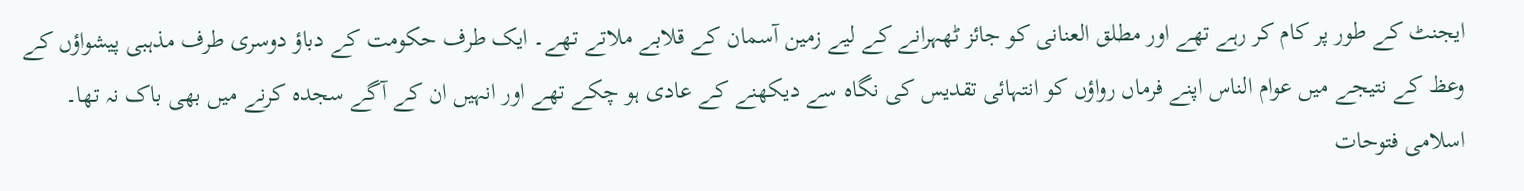ایجنٹ کے طور پر کام کر رہے تھے اور مطلق العنانی کو جائز ٹھہرانے کے لیے زمین آسمان کے قلابے ملاتے تھے۔ ایک طرف حکومت کے دباؤ دوسری طرف مذہبی پیشواؤں کے وعظ کے نتیجے میں عوام الناس اپنے فرماں رواؤں کو انتہائی تقدیس کی نگاہ سے دیکھنے کے عادی ہو چکے تھے اور انہیں ان کے آگے سجدہ کرنے میں بھی باک نہ تھا۔ اسلامی فتوحات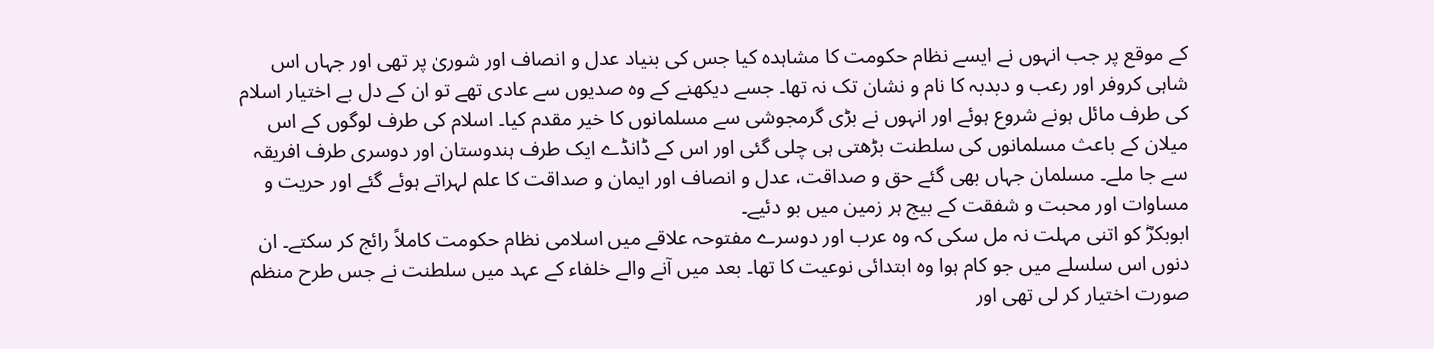کے موقع پر جب انہوں نے ایسے نظام حکومت کا مشاہدہ کیا جس کی بنیاد عدل و انصاف اور شوریٰ پر تھی اور جہاں اس شاہی کروفر اور رعب و دبدبہ کا نام و نشان تک نہ تھا۔ جسے دیکھنے کے وہ صدیوں سے عادی تھے تو ان کے دل بے اختیار اسلام کی طرف مائل ہونے شروع ہوئے اور انہوں نے بڑی گرمجوشی سے مسلمانوں کا خیر مقدم کیا۔ اسلام کی طرف لوگوں کے اس میلان کے باعث مسلمانوں کی سلطنت بڑھتی ہی چلی گئی اور اس کے ڈانڈے ایک طرف ہندوستان اور دوسری طرف افریقہ سے جا ملے۔ مسلمان جہاں بھی گئے حق و صداقت، عدل و انصاف اور ایمان و صداقت کا علم لہراتے ہوئے گئے اور حریت و مساوات اور محبت و شفقت کے بیج ہر زمین میں بو دئیے۔
ابوبکرؓ کو اتنی مہلت نہ مل سکی کہ وہ عرب اور دوسرے مفتوحہ علاقے میں اسلامی نظام حکومت کاملاً رائج کر سکتے۔ ان دنوں اس سلسلے میں جو کام ہوا وہ ابتدائی نوعیت کا تھا۔ بعد میں آنے والے خلفاء کے عہد میں سلطنت نے جس طرح منظم صورت اختیار کر لی تھی اور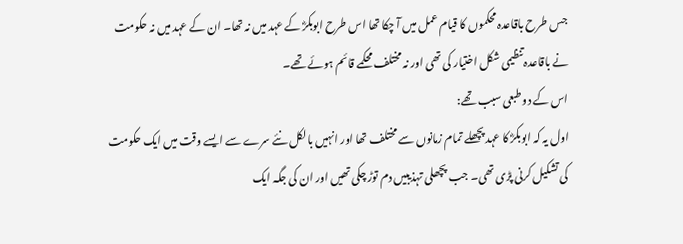جس طرح باقاعدہ محکموں کا قیام عمل میں آ چکا تھا اس طرح ابوبکرؓ کے عہد میں نہ تھا۔ ان کے عہد میں نہ حکومت نے باقاعدہ تنظیمی شکل اختیار کی تھی اور نہ مختلف محکمے قائم ہوئے تھے۔
اس کے دو طبعی سبب تھے:
اول یہ کہ ابوبکرؓ کا عہد پچھلے تمام زمانوں سے مختلف تھا اور انہیں بالکل نئے سرے سے ایسے وقت میں ایک حکومت کی تشکیل کرنی پڑی تھی۔ جب پچھلی تہذیبیں دم توڑ چکی تھیں اور ان کی جگہ ایک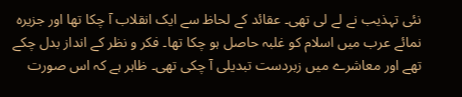نئی تہذیب نے لے لی تھی۔ عقائد کے لحاظ سے ایک انقلاب آ چکا تھا اور جزیرہ نمائے عرب میں اسلام کو غلبہ حاصل ہو چکا تھا۔ فکر و نظر کے انداز بدل چکے تھے اور معاشرے میں زبردست تبدیلی آ چکی تھی۔ ظاہر ہے کہ اس صورت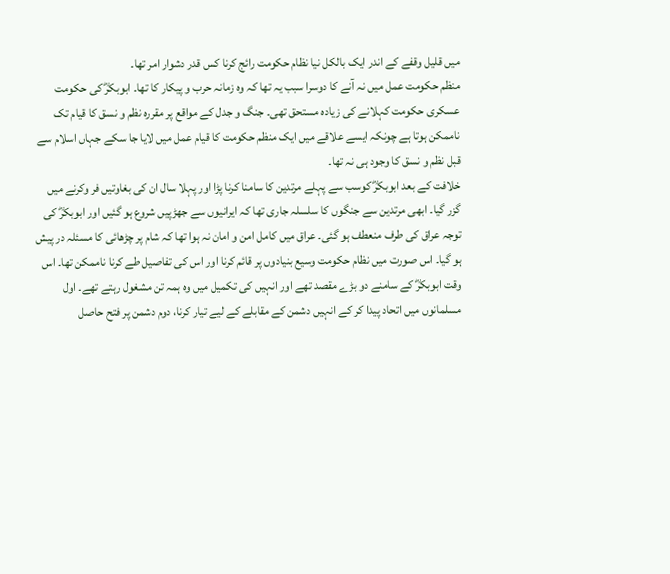میں قلیل وقفے کے اندر ایک بالکل نیا نظام حکومت رائج کرنا کس قدر دشوار امر تھا۔
منظم حکومت عمل میں نہ آنے کا دوسرا سبب یہ تھا کہ وہ زمانہ حرب و پیکار کا تھا۔ ابوبکرؓ کی حکومت عسکری حکومت کہلانے کی زیادہ مستحق تھی۔ جنگ و جدل کے مواقع پر مقررہ نظم و نسق کا قیام تک ناممکن ہوتا ہے چونکہ ایسے علاقے میں ایک منظم حکومت کا قیام عمل میں لایا جا سکے جہاں اسلام سے قبل نظم و نسق کا وجود ہی نہ تھا۔
خلافت کے بعد ابوبکرؓ کوسب سے پہلے مرتدین کا سامنا کرنا پڑا اور پہلا سال ان کی بغاوتیں فر وکرنے میں گزر گیا۔ ابھی مرتدین سے جنگوں کا سلسلہ جاری تھا کہ ایرانیوں سے جھڑپیں شروع ہو گئیں اور ابوبکرؓ کی توجہ عراق کی طرف منعطف ہو گئی۔ عراق میں کامل امن و امان نہ ہوا تھا کہ شام پر چڑھائی کا مسئلہ در پیش ہو گیا۔ اس صورت میں نظام حکومت وسیع بنیادوں پر قائم کرنا اور اس کی تفاصیل طے کرنا ناممکن تھا۔ اس وقت ابوبکرؓ کے سامنے دو بڑے مقصد تھے اور انہیں کی تکمیل میں وہ ہمہ تن مشغول رہتے تھے۔ اول مسلمانوں میں اتحاد پیدا کر کے انہیں دشمن کے مقابلے کے لیے تیار کرنا، دوم دشمن پر فتح حاصل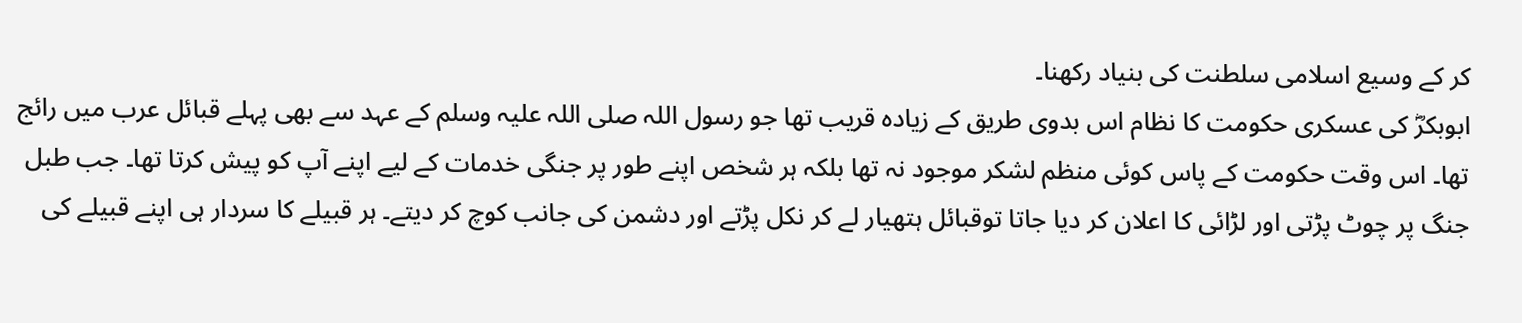کر کے وسیع اسلامی سلطنت کی بنیاد رکھنا۔
ابوبکرؓ کی عسکری حکومت کا نظام اس بدوی طریق کے زیادہ قریب تھا جو رسول اللہ صلی اللہ علیہ وسلم کے عہد سے بھی پہلے قبائل عرب میں رائج تھا۔ اس وقت حکومت کے پاس کوئی منظم لشکر موجود نہ تھا بلکہ ہر شخص اپنے طور پر جنگی خدمات کے لیے اپنے آپ کو پیش کرتا تھا۔ جب طبل جنگ پر چوٹ پڑتی اور لڑائی کا اعلان کر دیا جاتا توقبائل ہتھیار لے کر نکل پڑتے اور دشمن کی جانب کوچ کر دیتے۔ ہر قبیلے کا سردار ہی اپنے قبیلے کی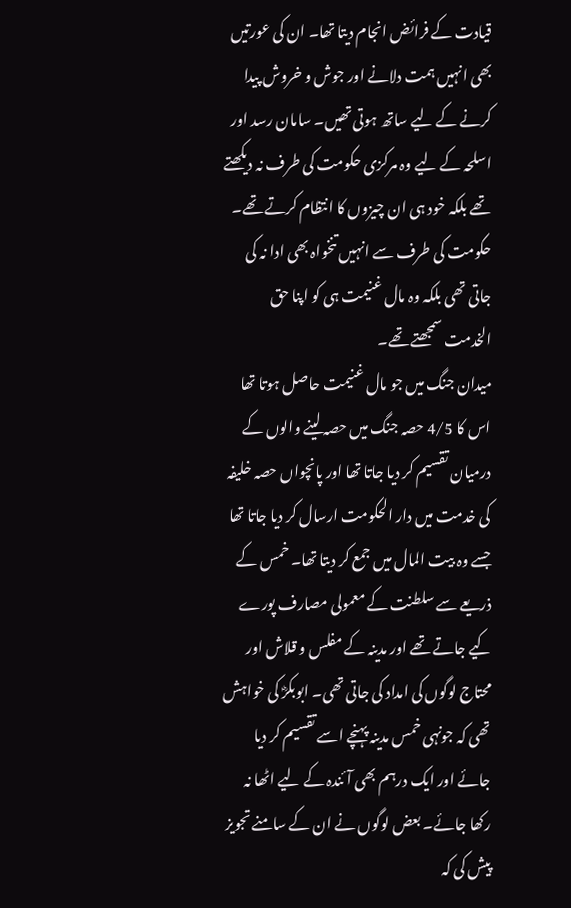قیادت کے فرائض انجام دیتا تھا۔ ان کی عورتیں بھی انہیں ہمت دلانے اور جوش و خروش پیدا کرنے کے لیے ساتھ ہوتی تھیں۔ سامان رسد اور اسلحہ کے لیے وہ مرکزی حکومت کی طرف نہ دیکھتے تھے بلکہ خود ہی ان چیزوں کا انتظام کرتے تھے۔ حکومت کی طرف سے انہیں تنخواہ بھی ادا نہ کی جاتی تھی بلکہ وہ مال غنیمت ہی کو اپنا حق الخدمت سمجھتے تھے۔
میدان جنگ میں جو مال غنیمت حاصل ہوتا تھا اس کا 4/5 حصہ جنگ میں حصہ لینے والوں کے درمیان تقسیم کر دیا جاتا تھا اور پانچواں حصہ خلیفہ کی خدمت میں دار الحکومت ارسال کر دیا جاتا تھا جسے وہ بیت المال میں جمع کر دیتا تھا۔ خمس کے ذریعے سے سلطنت کے معمولی مصارف پورے کیے جاتے تھے اور مدینہ کے مفلس و قلاش اور محتاج لوگوں کی امداد کی جاتی تھی۔ ابوبکرؓ کی خواہش تھی کہ جونہی خمس مدینہ پہنچے اسے تقسیم کر دیا جائے اور ایک درہم بھی آئندہ کے لیے اٹھا نہ رکھا جائے۔ بعض لوگوں نے ان کے سامنے تجویز پیش کی کہ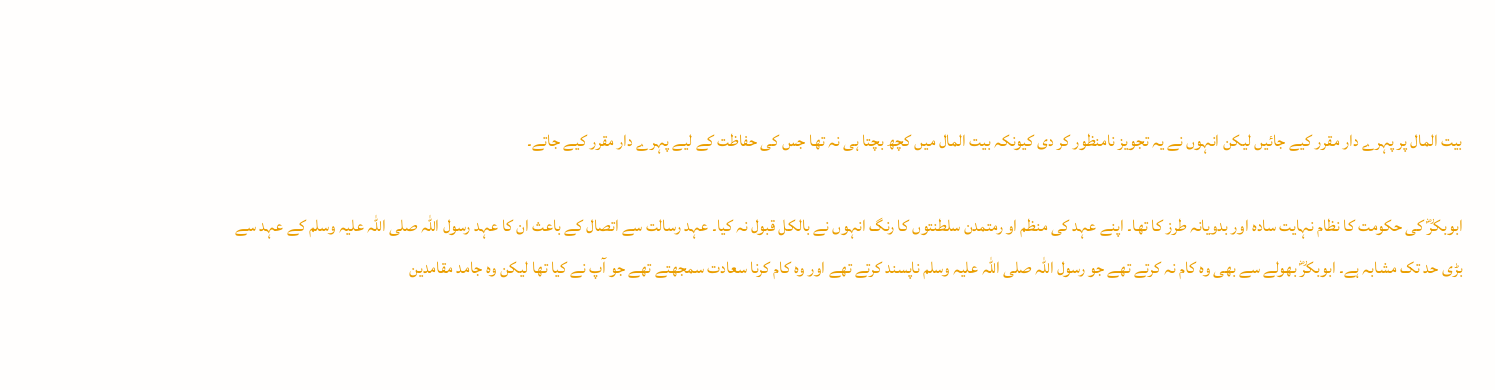بیت المال پر پہرے دار مقرر کیے جائیں لیکن انہوں نے یہ تجویز نامنظور کر دی کیونکہ بیت المال میں کچھ بچتا ہی نہ تھا جس کی حفاظت کے لیے پہرے دار مقرر کیے جاتے۔

ابوبکرؓ کی حکومت کا نظام نہایت سادہ اور بدویانہ طرز کا تھا۔ اپنے عہد کی منظم او رمتمدن سلطنتوں کا رنگ انہوں نے بالکل قبول نہ کیا۔ عہد رسالت سے اتصال کے باعث ان کا عہد رسول اللہ صلی اللہ علیہ وسلم کے عہد سے بڑی حد تک مشابہ ہے۔ ابوبکرؓ بھولے سے بھی وہ کام نہ کرتے تھے جو رسول اللہ صلی اللہ علیہ وسلم ناپسند کرتے تھے اور وہ کام کرنا سعادت سمجھتے تھے جو آپ نے کیا تھا لیکن وہ جامد مقامدین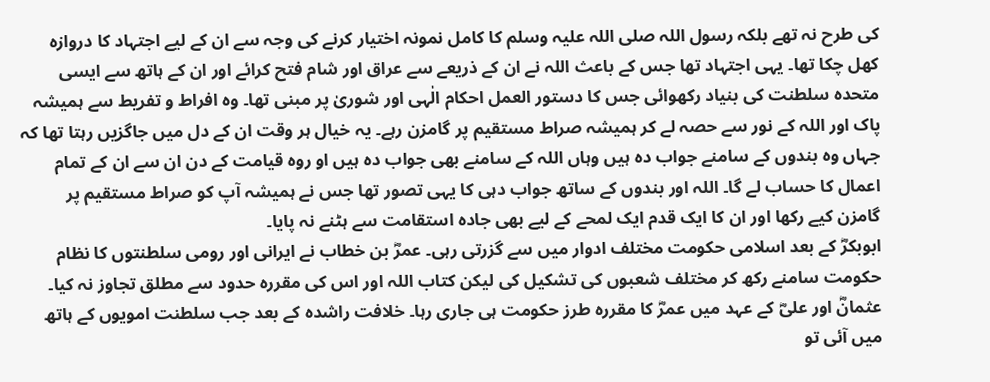کی طرح نہ تھے بلکہ رسول اللہ صلی اللہ علیہ وسلم کا کامل نمونہ اختیار کرنے کی وجہ سے ان کے لیے اجتہاد کا دروازہ کھل چکا تھا۔ یہی اجتہاد تھا جس کے باعث اللہ نے ان کے ذریعے سے عراق اور شام فتح کرائے اور ان کے ہاتھ سے ایسی متحدہ سلطنت کی بنیاد رکھوائی جس کا دستور العمل احکام الٰہی اور شوریٰ پر مبنی تھا۔ وہ افراط و تفریط سے ہمیشہ پاک اور اللہ کے نور سے حصہ لے کر ہمیشہ صراط مستقیم پر گامزن رہے۔ یہ خیال ہر وقت ان کے دل میں جاگزیں رہتا تھا کہ جہاں وہ بندوں کے سامنے جواب دہ ہیں وہاں اللہ کے سامنے بھی جواب دہ ہیں او روہ قیامت کے دن ان سے ان کے تمام اعمال کا حساب لے گا۔ اللہ اور بندوں کے ساتھ جواب دہی کا یہی تصور تھا جس نے ہمیشہ آپ کو صراط مستقیم پر گامزن کیے رکھا اور ان کا ایک قدم ایک لمحے کے لیے بھی جادہ استقامت سے ہٹنے نہ پایا۔
ابوبکرؓ کے بعد اسلامی حکومت مختلف ادوار میں سے گزرتی رہی۔ عمرؓ بن خطاب نے ایرانی اور رومی سلطنتوں کا نظام حکومت سامنے رکھ کر مختلف شعبوں کی تشکیل کی لیکن کتاب اللہ اور اس کی مقررہ حدود سے مطلق تجاوز نہ کیا۔ عثمانؓ اور علیؓ کے عہد میں عمرؓ کا مقررہ طرز حکومت ہی جاری رہا۔ خلافت راشدہ کے بعد جب سلطنت امویوں کے ہاتھ میں آئی تو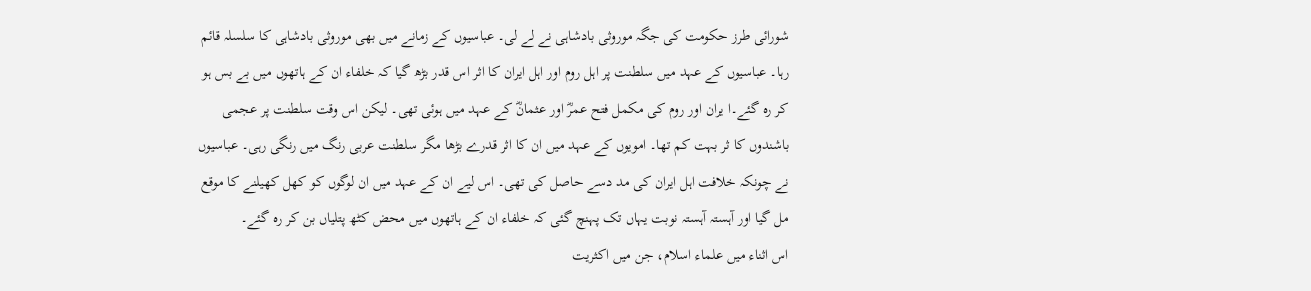شورائی طرز حکومت کی جگہ موروثی بادشاہی نے لے لی۔ عباسیوں کے زمانے میں بھی موروثی بادشاہی کا سلسلہ قائم رہا۔ عباسیوں کے عہد میں سلطنت پر اہل روم اور اہل ایران کا اثر اس قدر بڑھ گیا کہ خلفاء ان کے ہاتھوں میں بے بس ہو کر رہ گئے۔ا یران اور روم کی مکمل فتح عمرؓ اور عثمانؓ کے عہد میں ہوئی تھی۔ لیکن اس وقت سلطنت پر عجمی باشندوں کا ثر بہت کم تھا۔ امویوں کے عہد میں ان کا اثر قدرے بڑھا مگر سلطنت عربی رنگ میں رنگی رہی۔ عباسیوں نے چونکہ خلافت اہل ایران کی مد دسے حاصل کی تھی۔ اس لیے ان کے عہد میں ان لوگوں کو کھل کھیلنے کا موقع مل گیا اور آہستہ آہستہ نوبت یہاں تک پہنچ گئی کہ خلفاء ان کے ہاتھوں میں محض کٹھ پتلیاں بن کر رہ گئے۔
اس اثناء میں علماء اسلام، جن میں اکثریت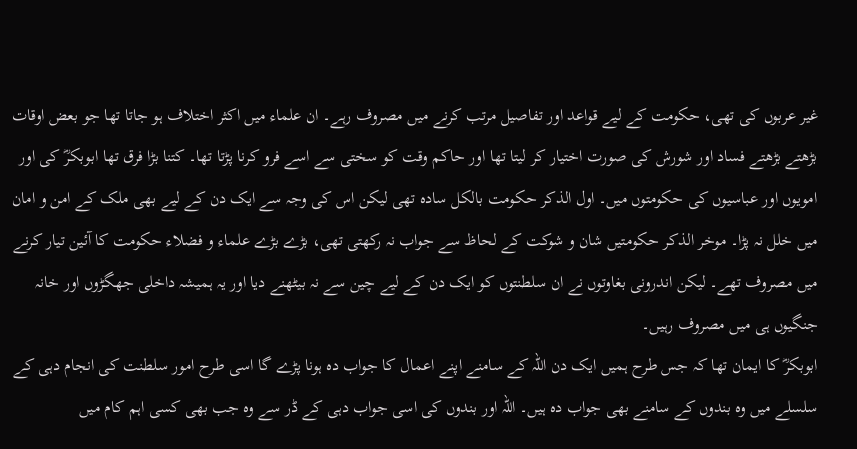غیر عربوں کی تھی، حکومت کے لیے قواعد اور تفاصیل مرتب کرنے میں مصروف رہے۔ ان علماء میں اکثر اختلاف ہو جاتا تھا جو بعض اوقات بڑھتے بڑھتے فساد اور شورش کی صورت اختیار کر لیتا تھا اور حاکم وقت کو سختی سے اسے فرو کرنا پڑتا تھا۔ کتنا بڑا فرق تھا ابوبکرؓ کی اور امویوں اور عباسیوں کی حکومتوں میں۔ اول الذکر حکومت بالکل سادہ تھی لیکن اس کی وجہ سے ایک دن کے لیے بھی ملک کے امن و امان میں خلل نہ پڑا۔ موخر الذکر حکومتیں شان و شوکت کے لحاظ سے جواب نہ رکھتی تھی، بڑے بڑے علماء و فضلاء حکومت کا آئین تیار کرنے میں مصروف تھے۔ لیکن اندرونی بغاوتوں نے ان سلطنتوں کو ایک دن کے لیے چین سے نہ بیٹھنے دیا اور یہ ہمیشہ داخلی جھگڑوں اور خانہ جنگیوں ہی میں مصروف رہیں۔
ابوبکرؓ کا ایمان تھا کہ جس طرح ہمیں ایک دن اللہ کے سامنے اپنے اعمال کا جواب دہ ہونا پڑے گا اسی طرح امور سلطنت کی انجام دہی کے سلسلے میں وہ بندوں کے سامنے بھی جواب دہ ہیں۔ اللہ اور بندوں کی اسی جواب دہی کے ڈر سے وہ جب بھی کسی اہم کام میں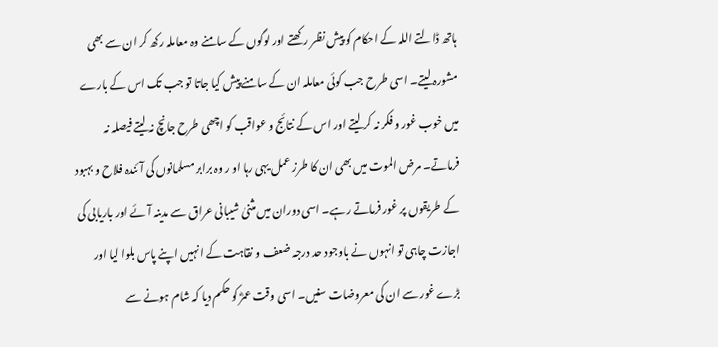ہاتھ ڈالتے اللہ کے احکام کو پیش نظر رکھتے اور لوگوں کے سامنے وہ معاملہ رکھ کر ان سے بھی مشورہ لیتے۔ اسی طرح جب کوئی معاملہ ان کے سامنے پیش کیا جاتا تو جب تک اس کے بارے میں خوب غور و فکر نہ کر لیتے اور اس کے نتائج و عواقب کو اچھی طرح جانچ نہ لیتے فیصلہ نہ فرماتے۔ مرض الموت میں بھی ان کا طرز عمل یہی رہا او ر وہ برابر مسلمانوں کی آئندہ فلاح و بہبود کے طریقوں پر غور فرماتے رہے۔ اسی دوران میں مثنیٰ شیبانی عراق سے مدینہ آئے اور باریابی کی اجازت چاہی تو انہوں نے باوجود حد درجہ ضعف و نقاہت کے انہیں اپنے پاس بلوا لیا اور بڑے غور سے ان کی معروضات سنیں۔ اسی وقت عمرؓ کو حکم دیا کہ شام ہونے سے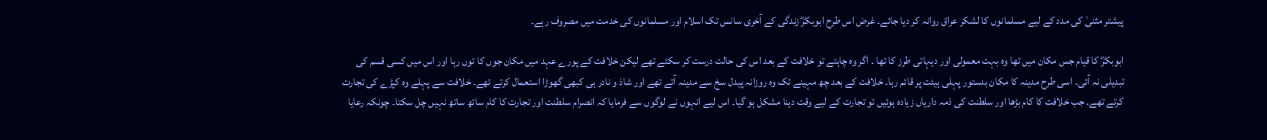پیشتر مثنیٰ کی مدد کے لیے مسلمانوں کا لشکر عراق روانہ کر دیا جائے۔ غرض اس طرح ابوبکرؓ زندگی کے آخری سانس تک اسلام اور مسلمانوں کی خدمت میں مصروف رہے۔

ابوبکرؓ کا قیام جس مکان میں تھا وہ بہت معمولی اور دیہاتی طرز کا تھا ۔ اگر وہ چاہتے تو خلافت کے بعد اس کی حالت درست کر سکتے تھے لیکن خلافت کے پورے عہد میں مکان جوں کا توں رہا اور اس میں کسی قسم کی تبدیلی نہ آئی۔ اسی طرح مدینہ کا مکان بدستور پہلی ہیئت پر قائم رہا۔ خلافت کے بعد چھ مہینے تک وہ روزانہ پیدل سخ سے مدینہ آتے تھے اور شاذ و نادر ہی کبھی گھوڑا استعمال کرتے تھے۔ خلافت سے پہلے وہ کپڑے کی تجارت کرتے تھے۔ جب خلافت کا کام بڑھا اور سلطنت کی ذمہ داریاں زیادہ ہوئیں تو تجارت کے لیے وقت دینا مشکل ہو گیا۔ اس لیے انہوں نے لوگوں سے فرمایا کہ انصرام سلطنت اور تجارت کا کام ساتھ ساتھ نہیں چل سکتا۔ چونکہ رعایا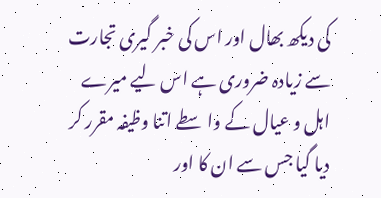کی دیکھ بھال اور اس کی خبر گیری تجارت سے زیادہ ضروری ہے اس لیے میرے اہل و عیال کے واسطے اتنا وظیفہ مقرر کر دیا گیا جس سے ان کا اور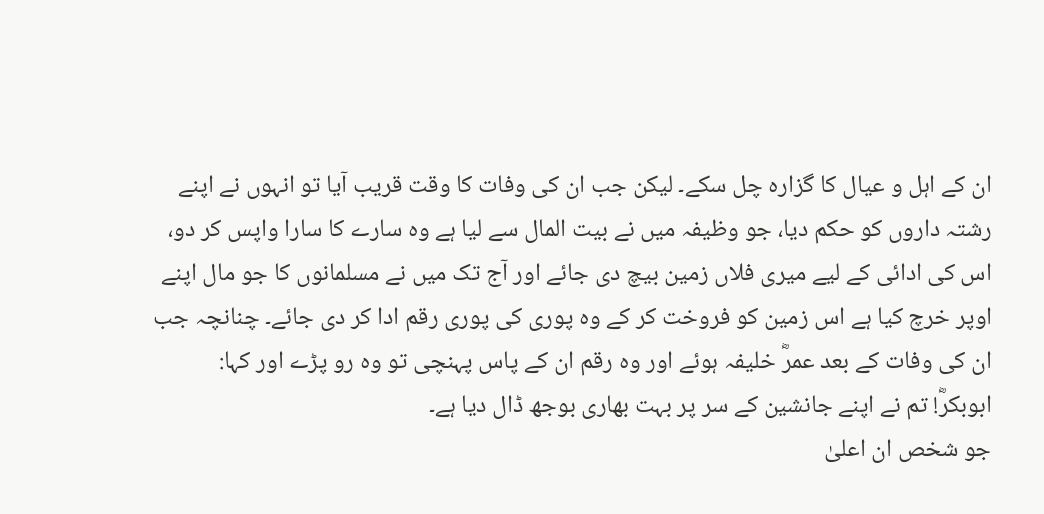ان کے اہل و عیال کا گزارہ چل سکے۔ لیکن جب ان کی وفات کا وقت قریب آیا تو انہوں نے اپنے رشتہ داروں کو حکم دیا، جو وظیفہ میں نے بیت المال سے لیا ہے وہ سارے کا سارا واپس کر دو، اس کی ادائی کے لیے میری فلاں زمین بیچ دی جائے اور آج تک میں نے مسلمانوں کا جو مال اپنے اوپر خرچ کیا ہے اس زمین کو فروخت کر کے وہ پوری کی پوری رقم ادا کر دی جائے۔ چنانچہ جب ان کی وفات کے بعد عمرؓ خلیفہ ہوئے اور وہ رقم ان کے پاس پہنچی تو وہ رو پڑے اور کہا:
ابوبکرؓ! تم نے اپنے جانشین کے سر پر بہت بھاری بوجھ ڈال دیا ہے۔
جو شخص ان اعلیٰ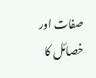صفات اور خصائل کا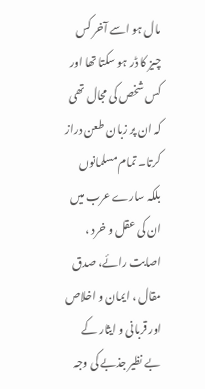مال ہو اسے آخر کس چیز کا ڈر ہو سکتا تھا اور کس شخص کی مجال تھی کہ ان پر زبان طعن دراز کرتا۔ تمام مسلمانوں بلکہ سارے عرب میں ان کی عقل و خرد ، اصابت رائے، صدق مقال ، ایمان و اخلاص اور قربانی و ایثار کے بے نظیر جذبے کی وجہ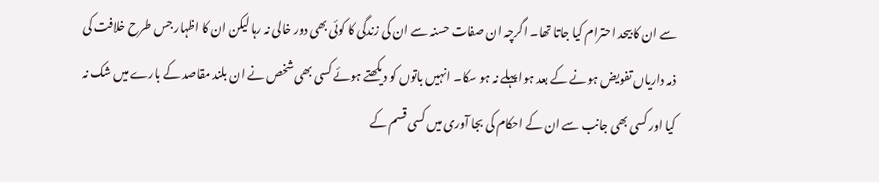سے ان کا بیحد احترام کیا جاتا تھا۔ اگرچہ ان صفات حسنہ سے ان کی زندگی کا کوئی بھی دور خالی نہ رہا لیکن ان کا اظہار جس طرح خلافت کی ذمہ داریاں تفویض ہونے کے بعد ہوا پہلے نہ ہو سکا۔ انہیں باتوں کو دیکھتے ہوئے کسی بھی شخص نے ان بلند مقاصد کے بارے میں شک نہ کیا اور کسی بھی جانب سے ان کے احکام کی بجا آوری میں کسی قسم کے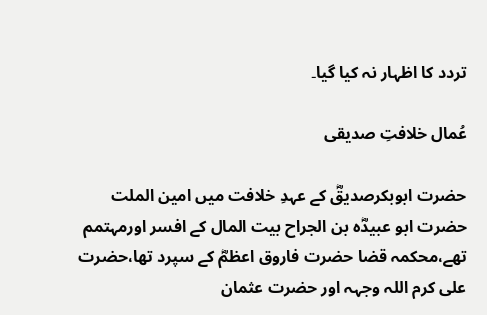تردد کا اظہار نہ کیا گیا۔

عُمال خلافتِ صدیقی

حضرت ابوبکرصدیقؓ کے عہدِ خلافت میں امین الملت حضرت ابو عبیدؓہ بن الجراح بیت المال کے افسر اورمہتمم تھے،محکمہ قضا حضرت فاروق اعظمؓ کے سپرد تھا،حضرت علی کرم اللہ وجہہ اور حضرت عثمان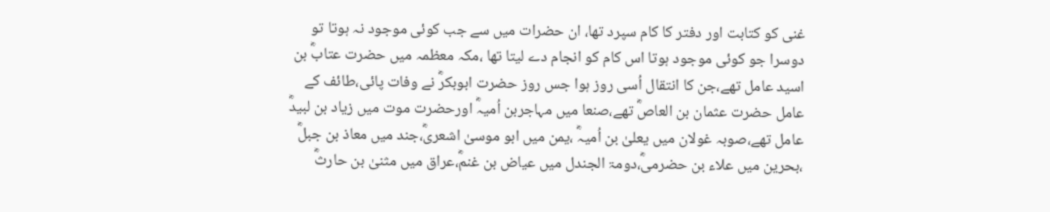غنی کو کتابت اور دفتر کا کام سپرد تھا، ان حضرات میں سے جب کوئی موجود نہ ہوتا تو دوسرا جو کوئی موجود ہوتا اس کام کو انجام دے لیتا تھا ،مکہ معظمہ میں حضرت عتابؓ بن اسید عامل تھے،جن کا انتقال اُسی روز ہوا جس روز حضرت ابوبکرؓ نے وفات پائی،طائف کے عامل حضرت عثمان بن العاصؓ تھے،صنعا میں مہاجربن اُمیہؓ اورحضرت موت میں زیاد بن لبیدؓ عامل تھے،صوبہ غولان میں یعلیٰ بن اُمیہؓ ،یمن میں ابو موسیٰ اشعریؓ،جند میں معاذ بن جبلؓ ،بحرین میں علاء بن حضرمیؓ،دومۃ الجندل میں عیاض بن غنمؓ،عراق میں مثنیٰ بن حارثؓ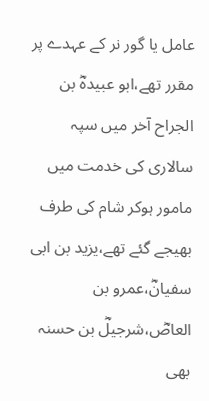عامل یا گور نر کے عہدے پر مقرر تھے،ابو عبیدہؓ بن الجراح آخر میں سپہ سالاری کی خدمت میں مامور ہوکر شام کی طرف بھیجے گئے تھے،یزید بن ابی سفیانؓ،عمرو بن العاصؓ،شرجیلؓ بن حسنہ بھی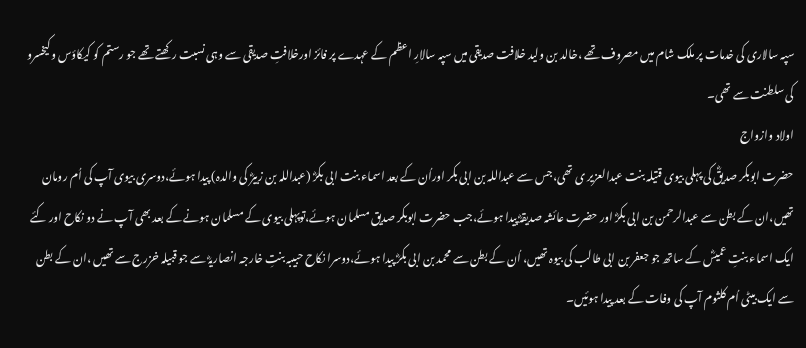سپہ سالاری کی خدمات پر ملک شام میں مصروف تھے ،خالد بن ولید خلافت صدیقی میں سپہ سالارِ اعظم کے عہدے پر فائز اورخلافتِ صدیقی سے وہی نسبت رکھتے تھے جو رستم کو کیکاؤس وکیخسرو کی سلطنت سے تھی۔
اولاد وازواج
حضرت ابوبکر صدیقؓ کی پہلی بیوی قتیلہ بنت عبدالعزیر ی تھی،جس سے عبداللہ بن ابی بکر اوراُن کے بعد اسماء بنت ابی بکرؓ (عبداللہ بن زبیرؓ کی والدہ) پیدا ہوئے،دوسری بیوی آپ کی اُم رومان تھیں،ان کے بطن سے عبدالرحمن بن ابی بکرؓ اور حضرت عائشہ صدیقہؓ پیدا ہوئے،جب حضرت ابوبکر صدیق مسلمان ہوئے،توپہلی بیوی کے مسلمان ہونے کے بعد بھی آپ نے دو نکاح اور کئے ایک اسماء بنتِ عمیسؓ کے ساتھ جو جعفر بن ابی طالب کی بیوہ تھیں، اُن کے بطن سے محمد بن ابی بکرؓ پیدا ہوئے،دوسرا نکاح حبیبہ بنتِ خارجہ انصاریہؓ سے جو قبیلہ خزرج سے تھیں ،ان کے بطن سے ایک بیٹی اُم کلثوم آپ کی وفات کے بعد پیدا ہوئیں۔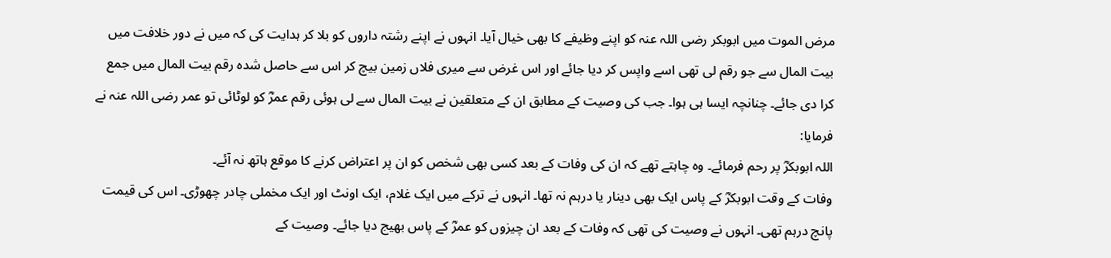مرض الموت میں ابوبکر رضی اللہ عنہ کو اپنے وظیفے کا بھی خیال آیا۔ انہوں نے اپنے رشتہ داروں کو بلا کر ہدایت کی کہ میں نے دور خلافت میں بیت المال سے جو رقم لی تھی اسے واپس کر دیا جائے اور اس غرض سے میری فلاں زمین بیچ کر اس سے حاصل شدہ رقم بیت المال میں جمع کرا دی جائے۔ چنانچہ ایسا ہی ہوا۔ جب کی وصیت کے مطابق ان کے متعلقین نے بیت المال سے لی ہوئی رقم عمرؓ کو لوٹائی تو عمر رضی اللہ عنہ نے فرمایا:
اللہ ابوبکرؓ پر رحم فرمائے۔ وہ چاہتے تھے کہ ان کی وفات کے بعد کسی بھی شخص کو ان پر اعتراض کرنے کا موقع ہاتھ نہ آئے۔
وفات کے وقت ابوبکرؓ کے پاس ایک بھی دینار یا درہم نہ تھا۔ انہوں نے ترکے میں ایک غلام، ایک اونٹ اور ایک مخملی چادر چھوڑی۔ اس کی قیمت پانچ درہم تھی۔ انہوں نے وصیت کی تھی کہ وفات کے بعد ان چیزوں کو عمرؓ کے پاس بھیج دیا جائے۔ وصیت کے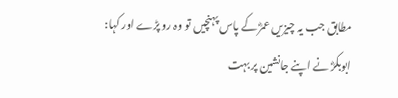مطابق جب یہ چیزیں عمرؓ کے پاس پہنچیں تو وہ رو پڑے اور کہا:
ابوبکرؓ نے اپنے جانشین پر بہت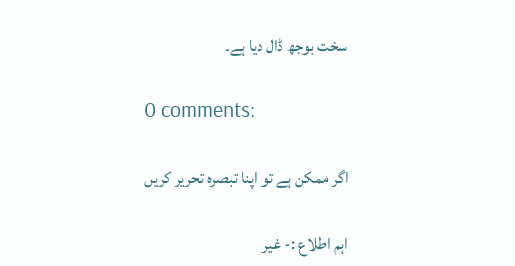سخت بوجھ ڈال دیا ہے۔

0 comments:

اگر ممکن ہے تو اپنا تبصرہ تحریر کریں

اہم اطلاع :- غیر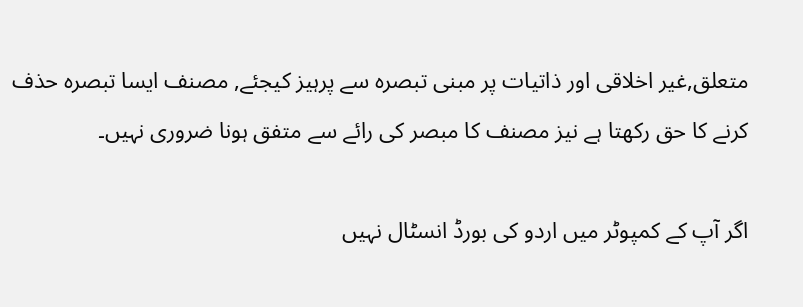متعلق,غیر اخلاقی اور ذاتیات پر مبنی تبصرہ سے پرہیز کیجئے, مصنف ایسا تبصرہ حذف کرنے کا حق رکھتا ہے نیز مصنف کا مبصر کی رائے سے متفق ہونا ضروری نہیں۔

اگر آپ کے کمپوٹر میں اردو کی بورڈ انسٹال نہیں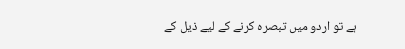ہے تو اردو میں تبصرہ کرنے کے لیے ذیل کے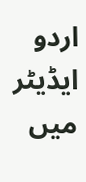اردو ایڈیٹر میں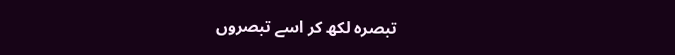تبصرہ لکھ کر اسے تبصروں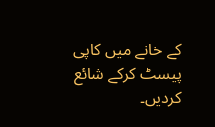کے خانے میں کاپی پیسٹ کرکے شائع کردیں۔